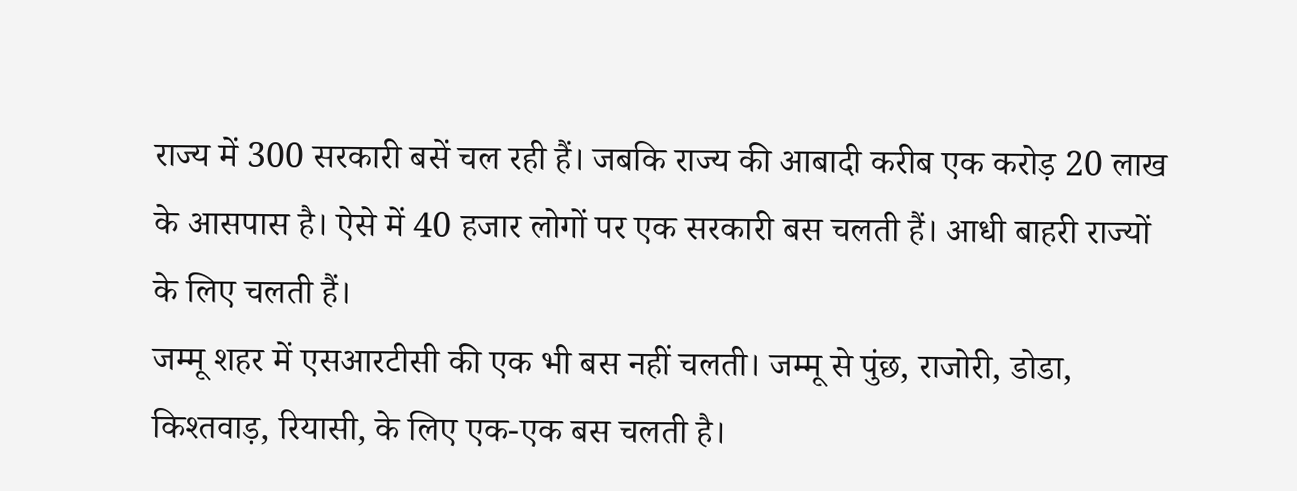राज्य में 300 सरकारी बसें चल रही हैं। जबकि राज्य की आबादी करीब एक करोड़ 20 लाख के आसपास है। ऐसे में 40 हजार लोगों पर एक सरकारी बस चलती हैं। आधी बाहरी राज्यों के लिए चलती हैं।
जम्मू शहर में एसआरटीसी की एक भी बस नहीं चलती। जम्मू से पुंछ, राजोरी, डोडा, किश्तवाड़, रियासी, के लिए एक-एक बस चलती है।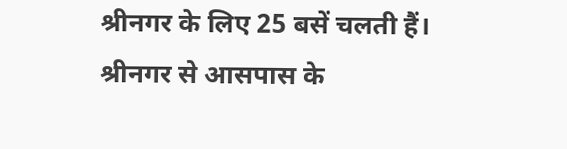श्रीनगर के लिए 25 बसें चलती हैं। श्रीनगर से आसपास के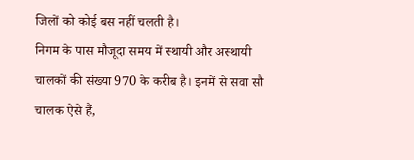जिलों को कोई बस नहीं चलती है।
निगम के पास मौजूदा समय में स्थायी और अस्थायी चालकों की संख्या 970 के करीब है। इनमें से सवा सौ चालक ऐसे हैं,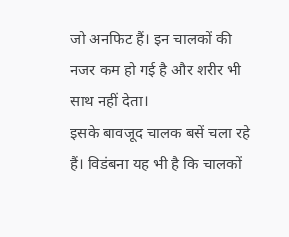जो अनफिट हैं। इन चालकों की नजर कम हो गई है और शरीर भी साथ नहीं देता।
इसके बावजूद चालक बसें चला रहे हैं। विडंबना यह भी है कि चालकों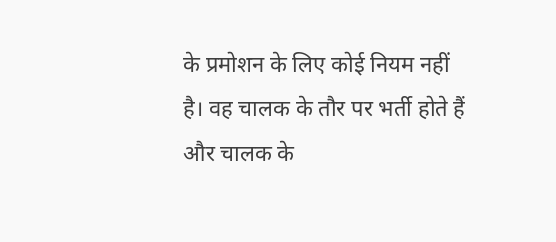के प्रमोशन के लिए कोई नियम नहीं है। वह चालक के तौर पर भर्ती होते हैं और चालक के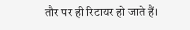तौर पर ही रिटायर हो जाते हैं।